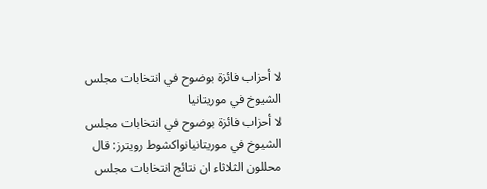لا أحزاب فائزة بوضوح في انتخابات مجلس الشيوخ في موريتانيا
لا أحزاب فائزة بوضوح في انتخابات مجلس الشيوخ في موريتانيانواكشوط رويترز: قال محللون الثلاثاء ان نتائج انتخابات مجلس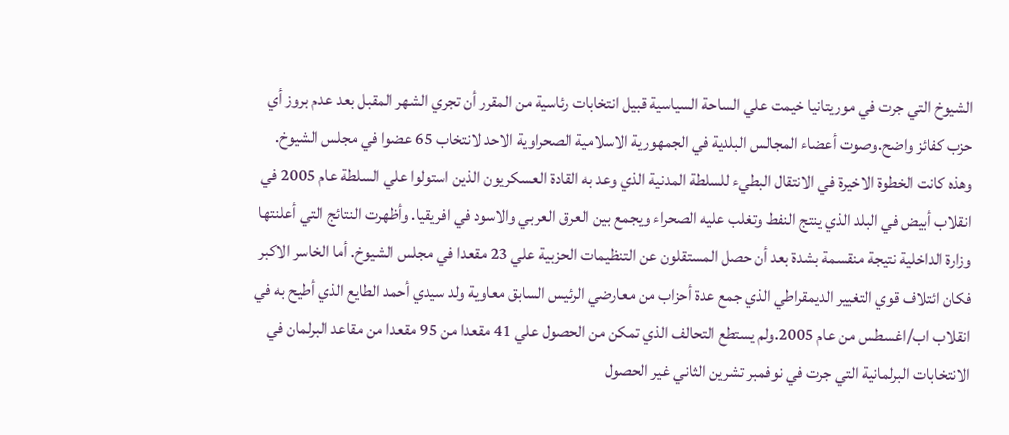الشيوخ التي جرت في موريتانيا خيمت علي الساحة السياسية قبيل انتخابات رئاسية من المقرر أن تجري الشهر المقبل بعد عدم بروز أي حزب كفائز واضح.وصوت أعضاء المجالس البلدية في الجمهورية الاسلامية الصحراوية الاحد لانتخاب 65 عضوا في مجلس الشيوخ. وهذه كانت الخطوة الاخيرة في الانتقال البطيء للسلطة المدنية الذي وعد به القادة العسكريون الذين استولوا علي السلطة عام 2005 في انقلاب أبيض في البلد الذي ينتج النفط وتغلب عليه الصحراء ويجمع بين العرق العربي والاسود في افريقيا. وأظهرت النتائج التي أعلنتها وزارة الداخلية نتيجة منقسمة بشدة بعد أن حصل المستقلون عن التنظيمات الحزبية علي 23 مقعدا في مجلس الشيوخ. أما الخاسر الاكبر فكان ائتلاف قوي التغيير الديمقراطي الذي جمع عدة أحزاب من معارضي الرئيس السابق معاوية ولد سيدي أحمد الطايع الذي أطيح به في انقلاب اب/اغسطس من عام 2005.ولم يستطع التحالف الذي تمكن من الحصول علي 41 مقعدا من 95 مقعدا من مقاعد البرلمان في الانتخابات البرلمانية التي جرت في نوفمبر تشرين الثاني غير الحصول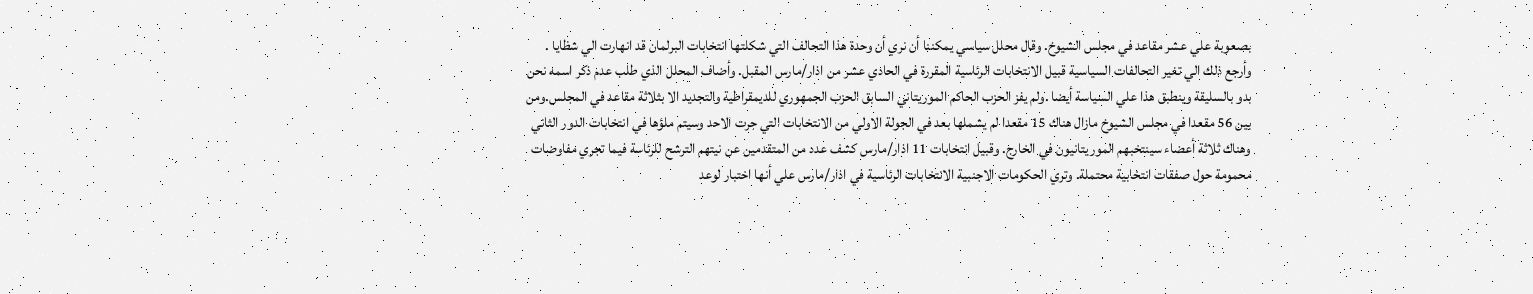بصعوبة علي عشر مقاعد في مجلس الشيوخ. وقال محلل سياسي يمكننا أن نري أن وحدة هذا التحالف التي شكلتها انتخابات البرلمان قد انهارت الي شظايا . وأرجع ذلك الي تغير التحالفات السياسية قبيل الانتخابات الرئاسية المقررة في الحادي عشر من اذار/مارس المقبل. وأضاف المحلل الذي طلب عدم ذكر اسمه نحن بدو بالسليقة وينطبق هذا علي السياسة أيضا .ولم يفز الحزب الحاكم الموريتاني السابق الحزب الجمهوري للديمقراطية والتجديد الا بثلاثة مقاعد في المجلس.ومن بين 56 مقعدا في مجلس الشيوخ مازال هناك 15 مقعدا لم يشملها بعد في الجولة الاولي من الانتخابات التي جرت الاحد وسيتم ملؤها في انتخابات الدور الثاني وهناك ثلاثة أعضاء سينتخبهم الموريتانيون في الخارج. وقبيل انتخابات 11 اذار/مارس كشف عدد من المتقدمين عن نيتهم الترشح للرئاسة فيما تجري مفاوضات محمومة حول صفقات انتخابية محتملة. وتري الحكومات الاجنبية الانتخابات الرئاسية في اذار/مارس علي أنها اختبار لوعد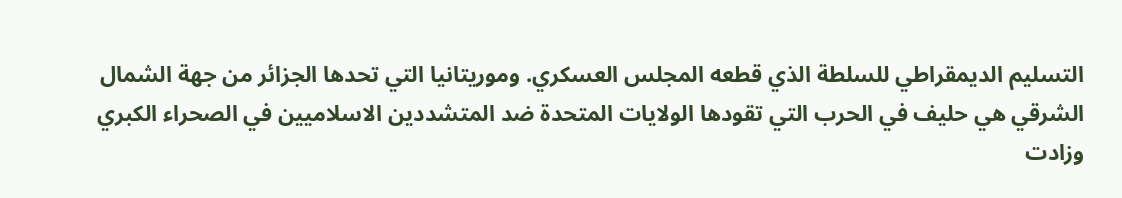التسليم الديمقراطي للسلطة الذي قطعه المجلس العسكري. وموريتانيا التي تحدها الجزائر من جهة الشمال الشرقي هي حليف في الحرب التي تقودها الولايات المتحدة ضد المتشددين الاسلاميين في الصحراء الكبري وزادت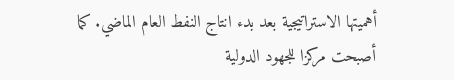أهميتها الاستراتيجية بعد بدء انتاج النفط العام الماضي. كما أصبحت مركزا للجهود الدولية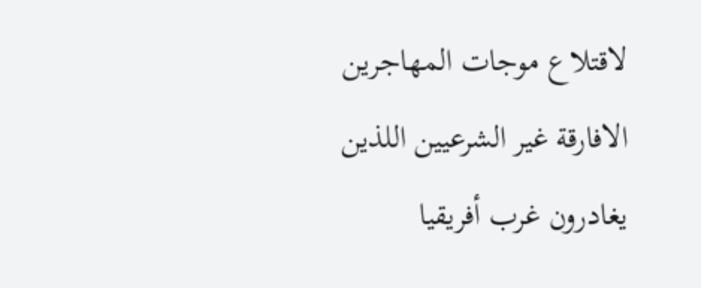لاقتلاع موجات المهاجرين الافارقة غير الشرعيين اللذين يغادرون غرب أفريقيا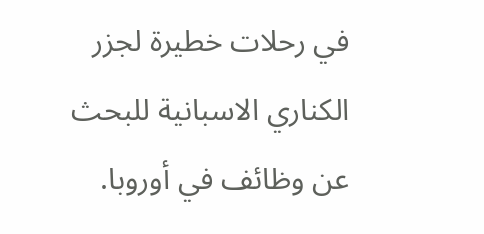في رحلات خطيرة لجزر الكناري الاسبانية للبحث عن وظائف في أوروبا.